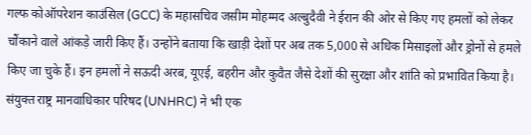गल्फ कोऑपरेशन काउंसिल (GCC) के महासचिव जसीम मोहम्मद अल्बुदैवी ने ईरान की ओर से किए गए हमलों को लेकर चौंकाने वाले आंकड़े जारी किए हैं। उन्होंने बताया कि खाड़ी देशों पर अब तक 5,000 से अधिक मिसाइलों और ड्रोनों से हमले किए जा चुके हैं। इन हमलों ने सऊदी अरब, यूएई, बहरीन और कुवैत जैसे देशों की सुरक्षा और शांति को प्रभावित किया है। संयुक्त राष्ट्र मानवाधिकार परिषद (UNHRC) ने भी एक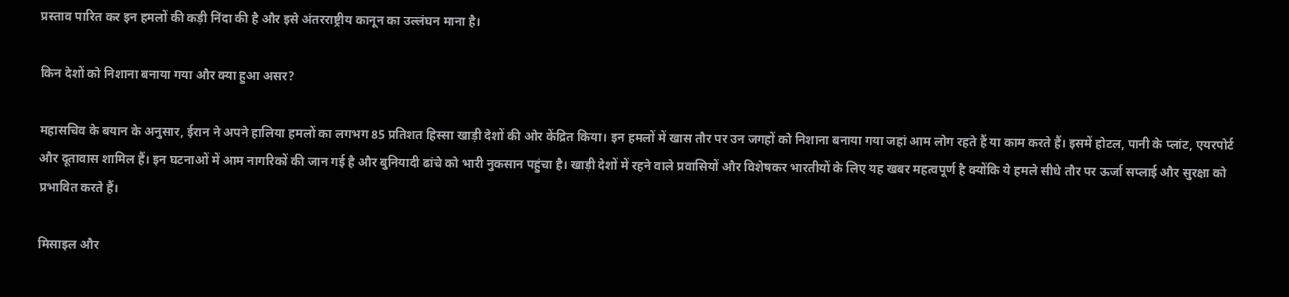प्रस्ताव पारित कर इन हमलों की कड़ी निंदा की है और इसे अंतरराष्ट्रीय कानून का उल्लंघन माना है।

किन देशों को निशाना बनाया गया और क्या हुआ असर?

महासचिव के बयान के अनुसार, ईरान ने अपने हालिया हमलों का लगभग 85 प्रतिशत हिस्सा खाड़ी देशों की ओर केंद्रित किया। इन हमलों में खास तौर पर उन जगहों को निशाना बनाया गया जहां आम लोग रहते हैं या काम करते हैं। इसमें होटल, पानी के प्लांट, एयरपोर्ट और दूतावास शामिल हैं। इन घटनाओं में आम नागरिकों की जान गई है और बुनियादी ढांचे को भारी नुकसान पहुंचा है। खाड़ी देशों में रहने वाले प्रवासियों और विशेषकर भारतीयों के लिए यह खबर महत्वपूर्ण है क्योंकि ये हमले सीधे तौर पर ऊर्जा सप्लाई और सुरक्षा को प्रभावित करते हैं।

मिसाइल और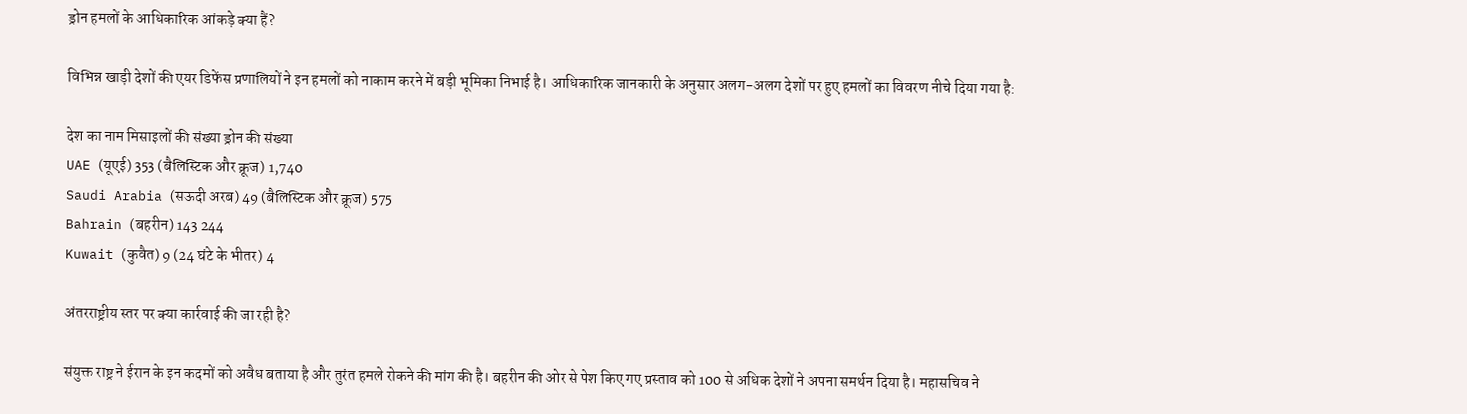ड्रोन हमलों के आधिकारिक आंकड़े क्या हैं?

विभिन्न खाड़ी देशों की एयर डिफेंस प्रणालियों ने इन हमलों को नाकाम करने में बड़ी भूमिका निभाई है। आधिकारिक जानकारी के अनुसार अलग-अलग देशों पर हुए हमलों का विवरण नीचे दिया गया है:

देश का नाम मिसाइलों की संख्या ड्रोन की संख्या
UAE (यूएई) 353 (बैलिस्टिक और क्रूज) 1,740
Saudi Arabia (सऊदी अरब) 49 (बैलिस्टिक और क्रूज) 575
Bahrain (बहरीन) 143 244
Kuwait (कुवैत) 9 (24 घंटे के भीतर) 4

अंतरराष्ट्रीय स्तर पर क्या कार्रवाई की जा रही है?

संयुक्त राष्ट्र ने ईरान के इन कदमों को अवैध बताया है और तुरंत हमले रोकने की मांग की है। बहरीन की ओर से पेश किए गए प्रस्ताव को 100 से अधिक देशों ने अपना समर्थन दिया है। महासचिव ने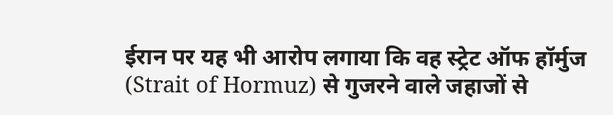ईरान पर यह भी आरोप लगाया कि वह स्ट्रेट ऑफ हॉर्मुज (Strait of Hormuz) से गुजरने वाले जहाजों से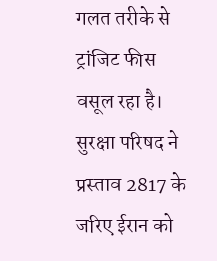गलत तरीके से ट्रांजिट फीस वसूल रहा है। सुरक्षा परिषद ने प्रस्ताव 2817 के जरिए ईरान को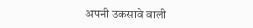अपनी उकसावे वाली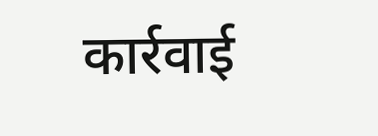कार्रवाई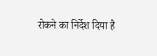रोकने का निर्देश दिया है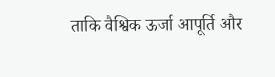ताकि वैश्विक ऊर्जा आपूर्ति और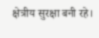क्षेत्रीय सुरक्षा बनी रहे।